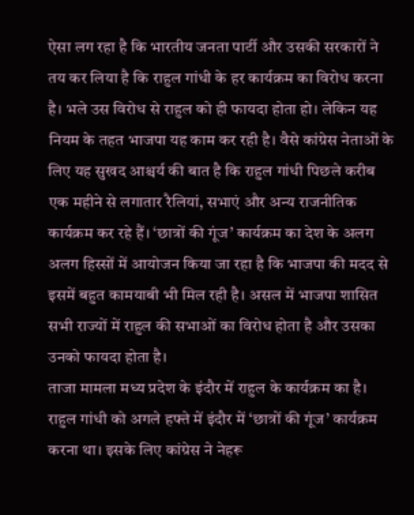ऐसा लग रहा है कि भारतीय जनता पार्टी और उसकी सरकारों ने तय कर लिया है कि राहुल गांधी के हर कार्यक्रम का विरोध करना है। भले उस विरोध से राहुल को ही फायदा होता हो। लेकिन यह नियम के तहत भाजपा यह काम कर रही है। वैसे कांग्रेस नेताओं के लिए यह सुखद आश्चर्य की बात है कि राहुल गांधी पिछले करीब एक महीने से लगातार रैलियां, सभाएं और अन्य राजनीतिक कार्यक्रम कर रहे हैं। ‘छात्रों की गूंज’ कार्यक्रम का देश के अलग अलग हिस्सों में आयोजन किया जा रहा है कि भाजपा की मदद से इसमें बहुत कामयाबी भी मिल रही है। असल में भाजपा शासित सभी राज्यों में राहुल की सभाओं का विरोध होता है और उसका उनको फायदा होता है।
ताजा मामला मध्य प्रदेश के इंदौर में राहुल के कार्यक्रम का है। राहुल गांधी को अगले हफ्ते में इंदौर में ‘छात्रों की गूंज’ कार्यक्रम करना था। इसके लिए कांग्रेस ने नेहरू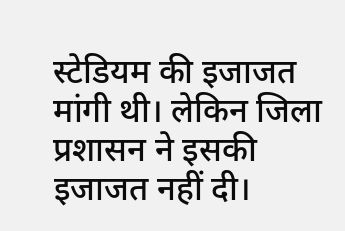स्टेडियम की इजाजत मांगी थी। लेकिन जिला प्रशासन ने इसकी इजाजत नहीं दी।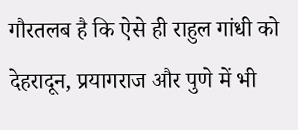गौरतलब है कि ऐसे ही राहुल गांधी को देहरादून, प्रयागराज और पुणे में भी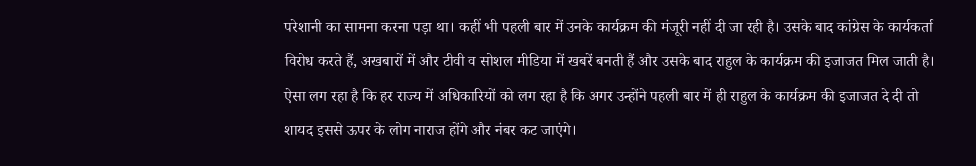परेशानी का सामना करना पड़ा था। कहीं भी पहली बार में उनके कार्यक्रम की मंजूरी नहीं दी जा रही है। उसके बाद कांग्रेस के कार्यकर्ता विरोध करते हैं, अखबारों में और टीवी व सोशल मीडिया में खबरें बनती हैं और उसके बाद राहुल के कार्यक्रम की इजाजत मिल जाती है। ऐसा लग रहा है कि हर राज्य में अधिकारियों को लग रहा है कि अगर उन्होंने पहली बार में ही राहुल के कार्यक्रम की इजाजत दे दी तो शायद इससे ऊपर के लोग नाराज होंगे और नंबर कट जाएंगे।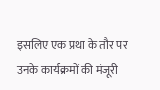इसलिए एक प्रथा के तौर पर उनके कार्यक्रमों की मंजूरी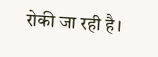रोकी जा रही है।